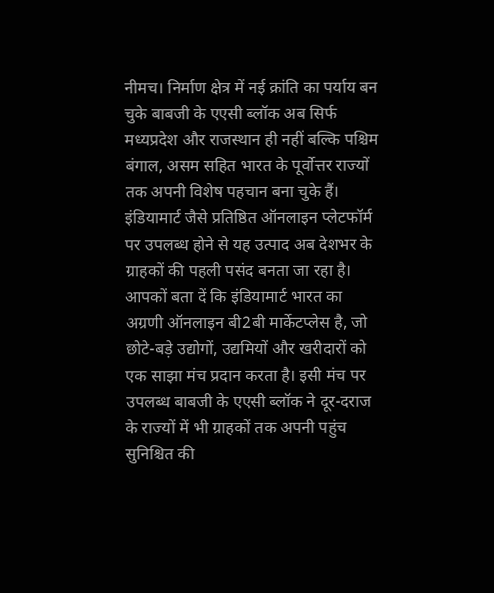नीमच। निर्माण क्षेत्र में नई क्रांति का पर्याय बन चुके बाबजी के एएसी ब्लॉक अब सिर्फ मध्यप्रदेश और राजस्थान ही नहीं बल्कि पश्चिम बंगाल, असम सहित भारत के पूर्वोत्तर राज्यों तक अपनी विशेष पहचान बना चुके हैं। इंडियामार्ट जैसे प्रतिष्ठित ऑनलाइन प्लेटफॉर्म पर उपलब्ध होने से यह उत्पाद अब देशभर के ग्राहकों की पहली पसंद बनता जा रहा है।
आपकों बता दें कि इंडियामार्ट भारत का अग्रणी ऑनलाइन बी2बी मार्केटप्लेस है, जो छोटे-बड़े उद्योगों, उद्यमियों और खरीदारों को एक साझा मंच प्रदान करता है। इसी मंच पर उपलब्ध बाबजी के एएसी ब्लॉक ने दूर-दराज के राज्यों में भी ग्राहकों तक अपनी पहुंच सुनिश्चित की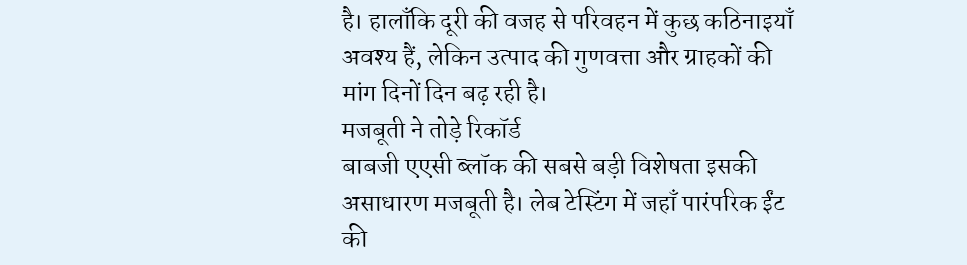है। हालाँकि दूरी की वजह से परिवहन में कुछ कठिनाइयाँ अवश्य हैं, लेकिन उत्पाद की गुणवत्ता और ग्राहकों की मांग दिनों दिन बढ़ रही है।
मजबूती ने तोड़े रिकॉर्ड
बाबजी एएसी ब्लॉक की सबसे बड़ी विशेषता इसकी असाधारण मजबूती है। लेब टेस्टिंग में जहाँ पारंपरिक ईंट की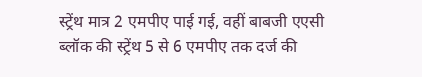स्ट्रेंथ मात्र 2 एमपीए पाई गई, वहीं बाबजी एएसी ब्लॉक की स्ट्रेंथ 5 से 6 एमपीए तक दर्ज की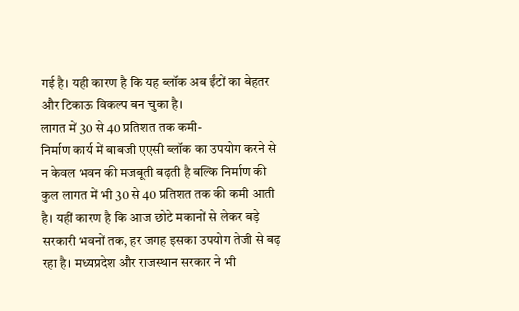गई है। यही कारण है कि यह ब्लॉक अब ईंटों का बेहतर और टिकाऊ विकल्प बन चुका है।
लागत में 30 से 40 प्रतिशत तक कमी-
निर्माण कार्य में बाबजी एएसी ब्लॉक का उपयोग करने से न केवल भवन की मजबूती बढ़ती है बल्कि निर्माण की कुल लागत में भी 30 से 40 प्रतिशत तक की कमी आती है। यहीं कारण है कि आज छोटे मकानों से लेकर बड़े सरकारी भवनों तक, हर जगह इसका उपयोग तेजी से बढ़ रहा है। मध्यप्रदेश और राजस्थान सरकार ने भी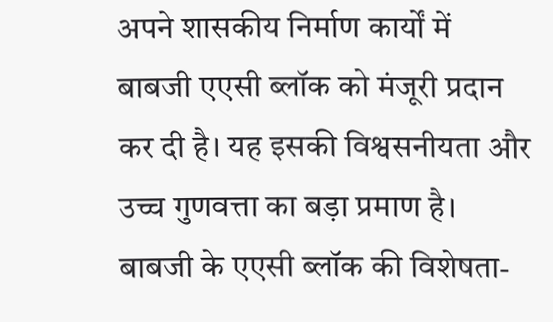अपने शासकीय निर्माण कार्यों में बाबजी एएसी ब्लॉक को मंजूरी प्रदान कर दी है। यह इसकी विश्वसनीयता और उच्च गुणवत्ता का बड़ा प्रमाण है।
बाबजी के एएसी ब्लॉक की विशेषता-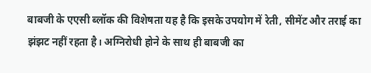बाबजी के एएसी ब्लॉक की विशेषता यह है कि इसके उपयोग में रेती, सीमेंट और तराई का झंझट नहीं रहता है। अग्निरोधी होने के साथ ही बाबजी का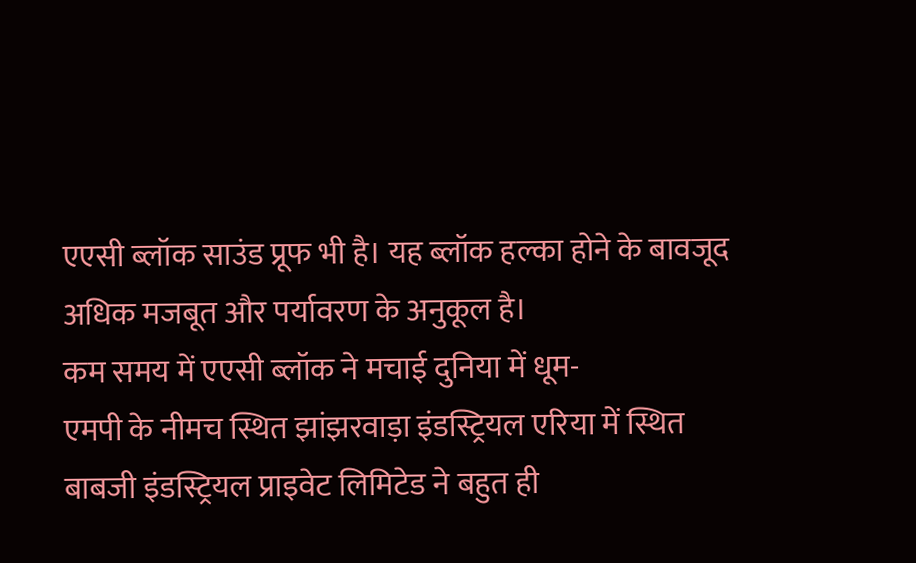एएसी ब्लॉक साउंड प्रूफ भी है। यह ब्लॉक हल्का होने के बावजूद अधिक मजबूत और पर्यावरण के अनुकूल है।
कम समय में एएसी ब्लॉक ने मचाई दुनिया में धूम-
एमपी के नीमच स्थित झांझरवाड़ा इंडस्ट्रियल एरिया में स्थित बाबजी इंडस्ट्रियल प्राइवेट लिमिटेड ने बहुत ही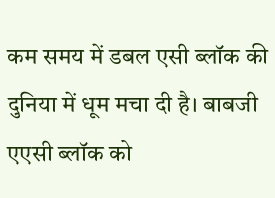कम समय में डबल एसी ब्लॉक की दुनिया में धूम मचा दी है। बाबजी एएसी ब्लॉक को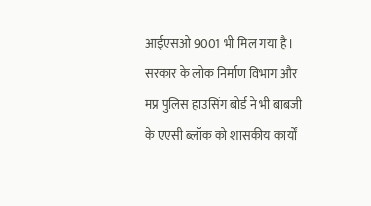आईएसओ 9001 भी मिल गया है। सरकार के लोक निर्माण विभाग और मप्र पुलिस हाउसिंग बोर्ड ने भी बाबजी के एएसी ब्लॉक को शासकीय कार्यों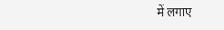में लगाए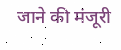जाने की मंजूरी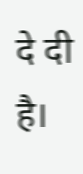दे दी है।